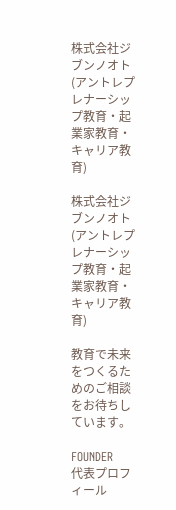株式会社ジブンノオト(アントレプレナーシップ教育・起業家教育・キャリア教育)

株式会社ジブンノオト(アントレプレナーシップ教育・起業家教育・キャリア教育)

教育で未来をつくるためのご相談をお待ちしています。

FOUNDER
代表プロフィール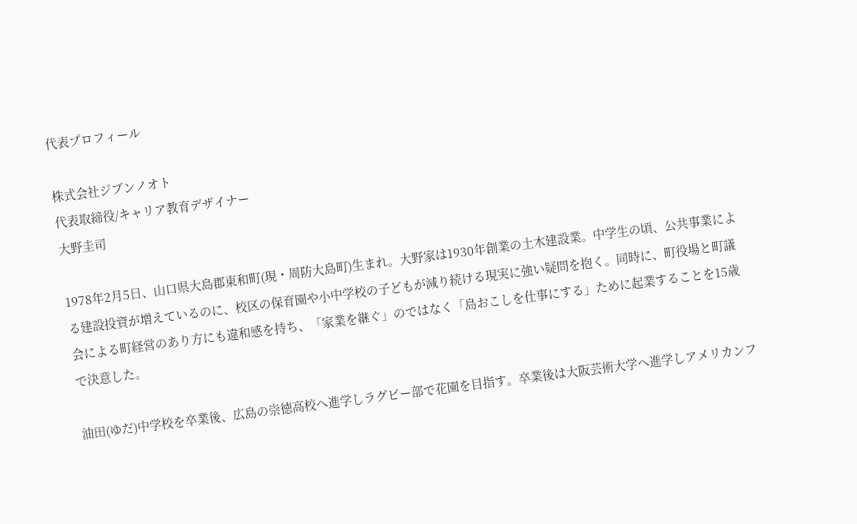代表プロフィール

株式会社ジブンノオト
代表取締役/キャリア教育デザイナー
大野圭司

1978年2月5日、山口県大島郡東和町(現・周防大島町)生まれ。大野家は1930年創業の土木建設業。中学生の頃、公共事業による建設投資が増えているのに、校区の保育園や小中学校の子どもが減り続ける現実に強い疑問を抱く。同時に、町役場と町議会による町経営のあり方にも違和感を持ち、「家業を継ぐ」のではなく「島おこしを仕事にする」ために起業することを15歳で決意した。

油田(ゆだ)中学校を卒業後、広島の崇徳高校へ進学しラグビー部で花園を目指す。卒業後は大阪芸術大学へ進学しアメリカンフ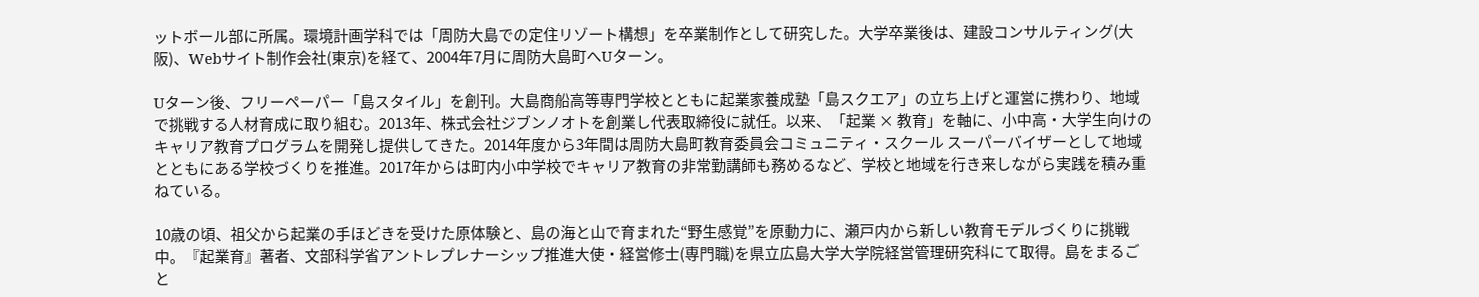ットボール部に所属。環境計画学科では「周防大島での定住リゾート構想」を卒業制作として研究した。大学卒業後は、建設コンサルティング(大阪)、Webサイト制作会社(東京)を経て、2004年7月に周防大島町へUターン。

Uターン後、フリーペーパー「島スタイル」を創刊。大島商船高等専門学校とともに起業家養成塾「島スクエア」の立ち上げと運営に携わり、地域で挑戦する人材育成に取り組む。2013年、株式会社ジブンノオトを創業し代表取締役に就任。以来、「起業 × 教育」を軸に、小中高・大学生向けのキャリア教育プログラムを開発し提供してきた。2014年度から3年間は周防大島町教育委員会コミュニティ・スクール スーパーバイザーとして地域とともにある学校づくりを推進。2017年からは町内小中学校でキャリア教育の非常勤講師も務めるなど、学校と地域を行き来しながら実践を積み重ねている。

10歳の頃、祖父から起業の手ほどきを受けた原体験と、島の海と山で育まれた“野生感覚”を原動力に、瀬戸内から新しい教育モデルづくりに挑戦中。『起業育』著者、文部科学省アントレプレナーシップ推進大使・経営修士(専門職)を県立広島大学大学院経営管理研究科にて取得。島をまるごと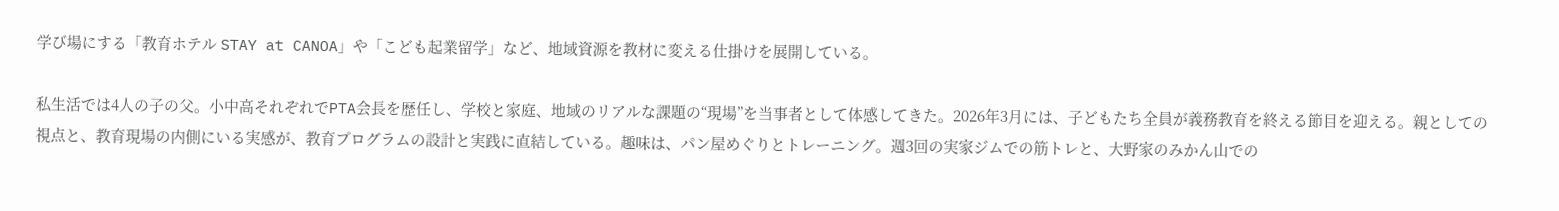学び場にする「教育ホテル STAY at CANOA」や「こども起業留学」など、地域資源を教材に変える仕掛けを展開している。

私生活では4人の子の父。小中高それぞれでPTA会長を歴任し、学校と家庭、地域のリアルな課題の“現場”を当事者として体感してきた。2026年3月には、子どもたち全員が義務教育を終える節目を迎える。親としての視点と、教育現場の内側にいる実感が、教育プログラムの設計と実践に直結している。趣味は、パン屋めぐりとトレーニング。週3回の実家ジムでの筋トレと、大野家のみかん山での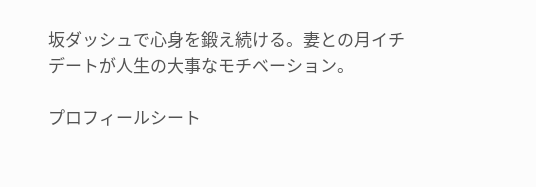坂ダッシュで心身を鍛え続ける。妻との月イチデートが人生の大事なモチベーション。

プロフィールシート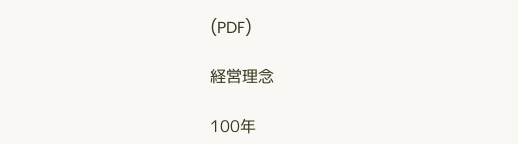(PDF)

経営理念

100年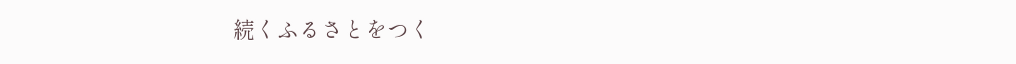続くふるさとをつく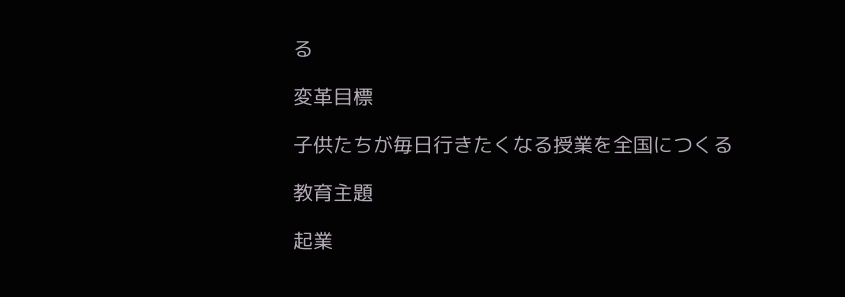る

変革目標

子供たちが毎日行きたくなる授業を全国につくる

教育主題

起業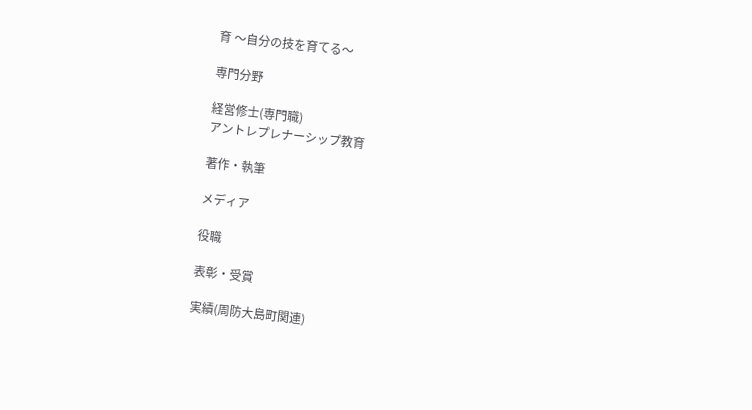育 〜自分の技を育てる〜

専門分野

経営修士(専門職)
アントレプレナーシップ教育

著作・執筆

メディア

役職

表彰・受賞

実績(周防大島町関連)